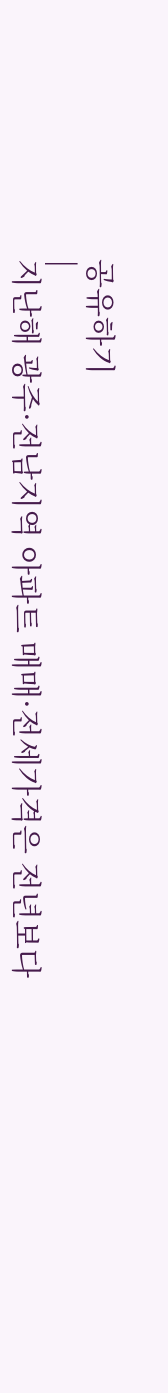공유하기
|
지난해 광주·전남지역 아파트 매매·전세가격은 전년보다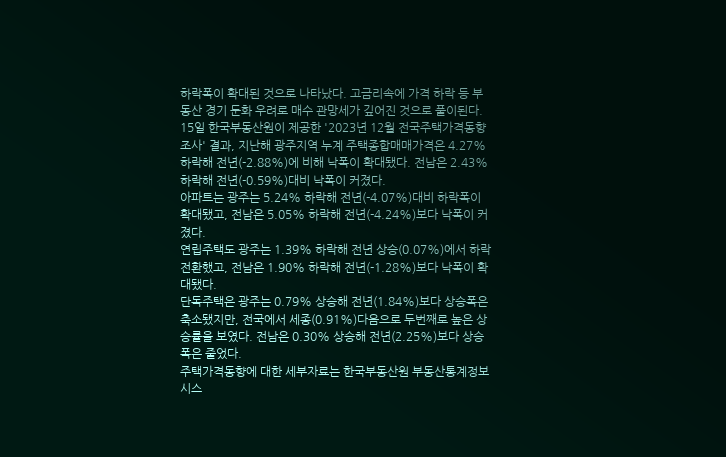하락폭이 확대된 것으로 나타났다. 고금리속에 가격 하락 등 부동산 경기 둔화 우려로 매수 관망세가 깊어진 것으로 풀이된다.
15일 한국부동산원이 제공한 '2023년 12월 전국주택가격동향조사' 결과, 지난해 광주지역 누계 주택종합매매가격은 4.27% 하락해 전년(-2.88%)에 비해 낙폭이 확대됐다. 전남은 2.43% 하락해 전년(-0.59%)대비 낙폭이 커졌다.
아파트는 광주는 5.24% 하락해 전년(-4.07%)대비 하락폭이 확대됐고, 전남은 5.05% 하락해 전년(-4.24%)보다 낙폭이 커졌다.
연립주택도 광주는 1.39% 하락해 전년 상승(0.07%)에서 하락 전환했고, 전남은 1.90% 하락해 전년(-1.28%)보다 낙폭이 확대됐다.
단독주택은 광주는 0.79% 상승해 전년(1.84%)보다 상승폭은 축소됐지만, 전국에서 세종(0.91%)다음으로 두번째로 높은 상승률을 보였다. 전남은 0.30% 상승해 전년(2.25%)보다 상승폭은 줄었다.
주택가격동향에 대한 세부자료는 한국부동산원 부동산통계정보시스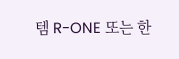템 R-ONE 또는 한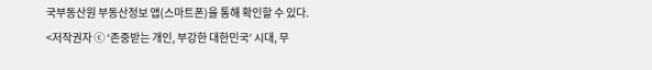국부동산원 부동산정보 앱(스마트폰)을 통해 확인할 수 있다.
<저작권자 ⓒ ‘존중받는 개인, 부강한 대한민국’ 시대, 무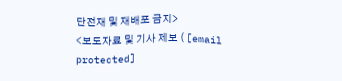단전재 및 재배포 금지>
<보도자료 및 기사 제보 ( [email protected]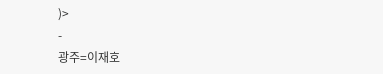)>
-
광주=이재호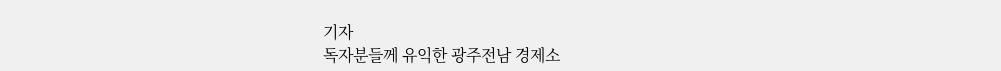기자
독자분들께 유익한 광주전남 경제소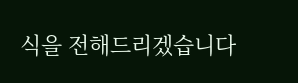식을 전해드리겠습니다